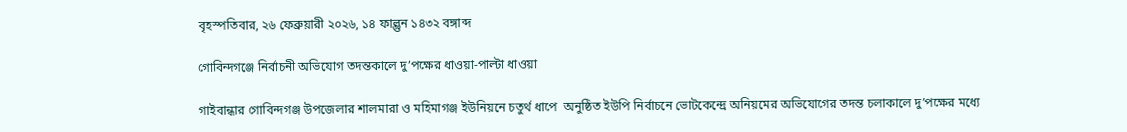বৃহস্পতিবার, ২৬ ফেব্রুয়ারী ২০২৬, ১৪ ফাল্গুন ১৪৩২ বঙ্গাব্দ

গোবিন্দগঞ্জে নির্বাচনী অভিযোগ তদন্তকালে দু’পক্ষের ধাওয়া-পাল্টা ধাওয়া

গাইবান্ধার গোবিন্দগঞ্জ উপজেলার শালমারা ও মহিমাগঞ্জ ইউনিয়নে চতুর্থ ধাপে  অনুষ্ঠিত ইউপি নির্বাচনে ভোটকেন্দ্রে অনিয়মের অভিযোগের তদন্ত চলাকালে দু’পক্ষের মধ্যে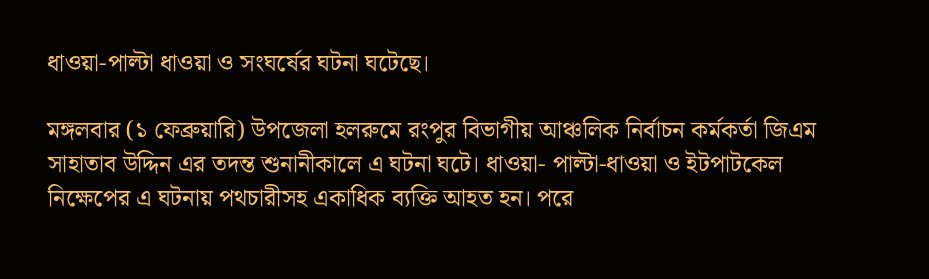ধাওয়া-পাল্টা ধাওয়া ও সংঘর্ষের ঘটনা ঘটেছে।

মঙ্গলবার (১ ফেব্রুয়ারি) উপজেলা হলরুমে রংপুর বিভাগীয় আঞ্চলিক নির্বাচন কর্মকর্তা জিএম সাহাতাব উদ্দিন এর তদন্ত শুনানীকালে এ ঘটনা ঘটে। ধাওয়া- পাল্টা-ধাওয়া ও ইটপাটকেল নিক্ষেপের এ ঘটনায় পথচারীসহ একাধিক ব্যক্তি আহত হন। পরে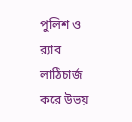পুলিশ ও র‌্যাব লাঠিচার্জ করে উভয়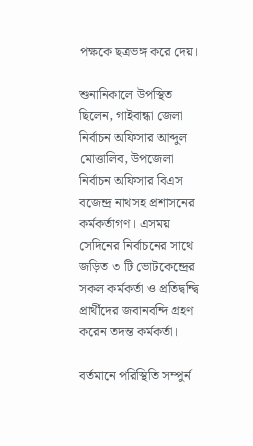পক্ষকে ছত্রভঙ্গ করে দেয়।

শুনানিকালে উপস্থিত ছিলেন, গাইবান্ধা জেলা নির্বাচন অফিসার আব্দুল মোত্তালিব, উপজেলা নির্বাচন অফিসার বিএস বজেন্দ্র নাথসহ প্রশাসনের কর্মকর্তাগণ। এসময় সেদিনের নির্বাচনের সাথে জড়িত ৩ টি ভোটকেন্দ্রের সকল কর্মকর্তা ও প্রতিদ্বন্দ্বি  প্রার্থীদের জবানবন্দি গ্রহণ করেন তদন্ত কর্মকর্তা।

বর্তমানে পরিস্থিতি সম্পুর্ন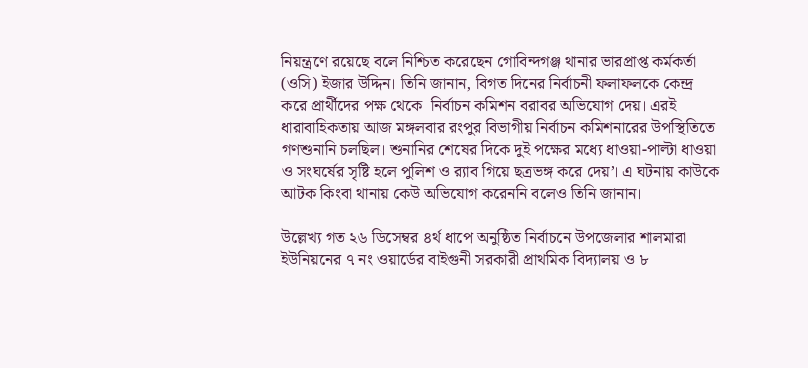নিয়ন্ত্রণে রয়েছে বলে নিশ্চিত করেছেন গোবিন্দগঞ্জ থানার ভারপ্রাপ্ত কর্মকর্তা (ওসি) ইজার উদ্দিন। তিনি জানান, বিগত দিনের নির্বাচনী ফলাফলকে কেন্দ্র করে প্রার্থীদের পক্ষ থেকে  নির্বাচন কমিশন বরাবর অভিযোগ দেয়। এরই ধারাবাহিকতায় আজ মঙ্গলবার রংপুর বিভাগীয় নির্বাচন কমিশনারের উপস্থিতিতে গণশুনানি চলছিল। শুনানির শেষের দিকে দুই পক্ষের মধ্যে ধাওয়া-পাল্টা ধাওয়া ও সংঘর্ষের সৃষ্টি হলে পুলিশ ও র‍্যাব গিয়ে ছত্রভঙ্গ করে দেয়’। এ ঘটনায় কাউকে আটক কিংবা থানায় কেউ অভিযোগ করেননি বলেও তিনি জানান।

উল্লেখ্য গত ২৬ ডিসেম্বর ৪র্থ ধাপে অনুষ্ঠিত নির্বাচনে উপজেলার শালমারা ইউনিয়নের ৭ নং ওয়ার্ডের বাইগুনী সরকারী প্রাথমিক বিদ্যালয় ও ৮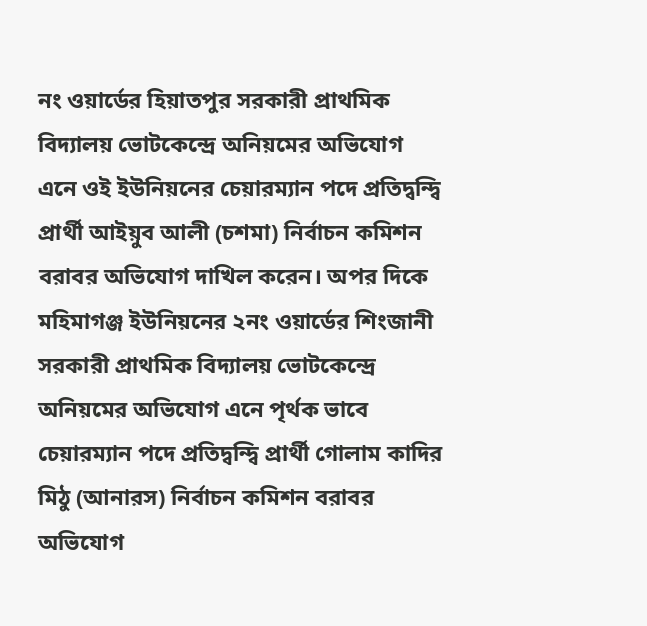নং ওয়ার্ডের হিয়াতপুর সরকারী প্রাথমিক বিদ্যালয় ভোটকেন্দ্রে অনিয়মের অভিযোগ এনে ওই ইউনিয়নের চেয়ারম্যান পদে প্রতিদ্বন্দ্বি প্রার্থী আইয়ুব আলী (চশমা) নির্বাচন কমিশন বরাবর অভিযোগ দাখিল করেন। অপর দিকে মহিমাগঞ্জ ইউনিয়নের ২নং ওয়ার্ডের শিংজানী সরকারী প্রাথমিক বিদ্যালয় ভোটকেন্দ্রে অনিয়মের অভিযোগ এনে পৃর্থক ভাবে চেয়ারম্যান পদে প্রতিদ্বন্দ্বি প্রার্থী গোলাম কাদির মিঠু (আনারস) নির্বাচন কমিশন বরাবর অভিযোগ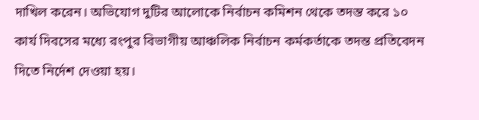দাখিল করেন। অভিযোগ দুটির আলোকে নির্বাচন কমিশন থেকে তদন্ত করে ১০ কার্য দিবসের মধ্যে রংপুর বিভাগীয় আঞ্চলিক নির্বাচন কর্মকর্তাকে তদন্ত প্রতিবেদন দিতে নির্দেশ দেওয়া হয়।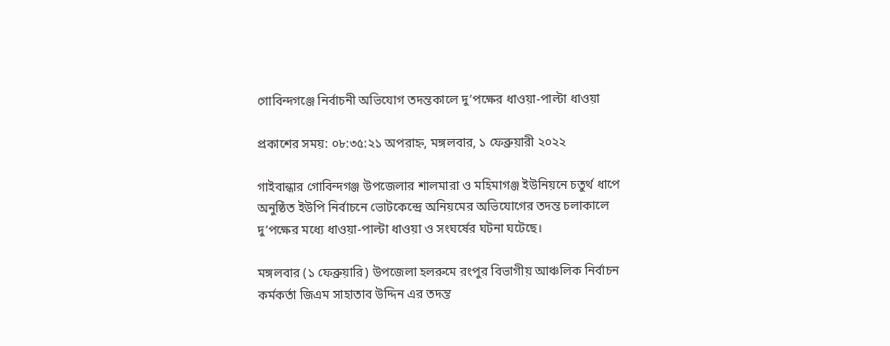গোবিন্দগঞ্জে নির্বাচনী অভিযোগ তদন্তকালে দু’পক্ষের ধাওয়া-পাল্টা ধাওয়া

প্রকাশের সময়: ০৮:৩৫:২১ অপরাহ্ন, মঙ্গলবার, ১ ফেব্রুয়ারী ২০২২

গাইবান্ধার গোবিন্দগঞ্জ উপজেলার শালমারা ও মহিমাগঞ্জ ইউনিয়নে চতুর্থ ধাপে  অনুষ্ঠিত ইউপি নির্বাচনে ভোটকেন্দ্রে অনিয়মের অভিযোগের তদন্ত চলাকালে দু’পক্ষের মধ্যে ধাওয়া-পাল্টা ধাওয়া ও সংঘর্ষের ঘটনা ঘটেছে।

মঙ্গলবার (১ ফেব্রুয়ারি) উপজেলা হলরুমে রংপুর বিভাগীয় আঞ্চলিক নির্বাচন কর্মকর্তা জিএম সাহাতাব উদ্দিন এর তদন্ত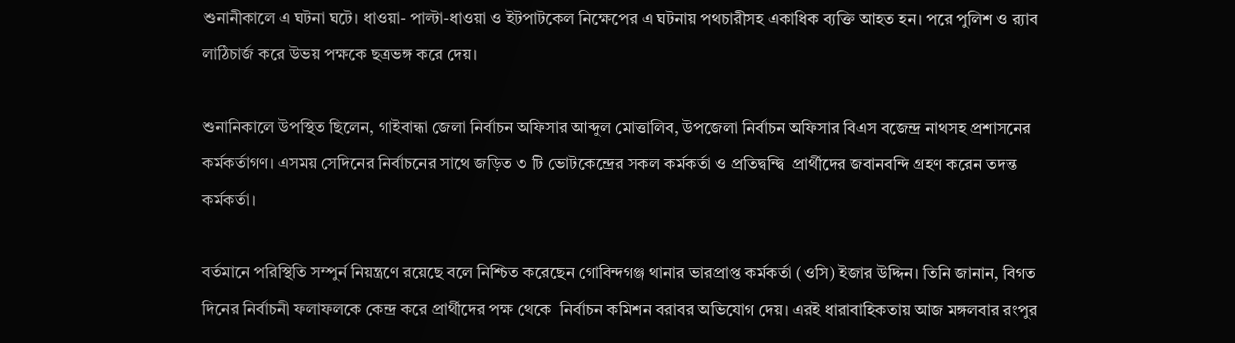শুনানীকালে এ ঘটনা ঘটে। ধাওয়া- পাল্টা-ধাওয়া ও ইটপাটকেল নিক্ষেপের এ ঘটনায় পথচারীসহ একাধিক ব্যক্তি আহত হন। পরে পুলিশ ও র‌্যাব লাঠিচার্জ করে উভয় পক্ষকে ছত্রভঙ্গ করে দেয়।

শুনানিকালে উপস্থিত ছিলেন, গাইবান্ধা জেলা নির্বাচন অফিসার আব্দুল মোত্তালিব, উপজেলা নির্বাচন অফিসার বিএস বজেন্দ্র নাথসহ প্রশাসনের কর্মকর্তাগণ। এসময় সেদিনের নির্বাচনের সাথে জড়িত ৩ টি ভোটকেন্দ্রের সকল কর্মকর্তা ও প্রতিদ্বন্দ্বি  প্রার্থীদের জবানবন্দি গ্রহণ করেন তদন্ত কর্মকর্তা।

বর্তমানে পরিস্থিতি সম্পুর্ন নিয়ন্ত্রণে রয়েছে বলে নিশ্চিত করেছেন গোবিন্দগঞ্জ থানার ভারপ্রাপ্ত কর্মকর্তা (ওসি) ইজার উদ্দিন। তিনি জানান, বিগত দিনের নির্বাচনী ফলাফলকে কেন্দ্র করে প্রার্থীদের পক্ষ থেকে  নির্বাচন কমিশন বরাবর অভিযোগ দেয়। এরই ধারাবাহিকতায় আজ মঙ্গলবার রংপুর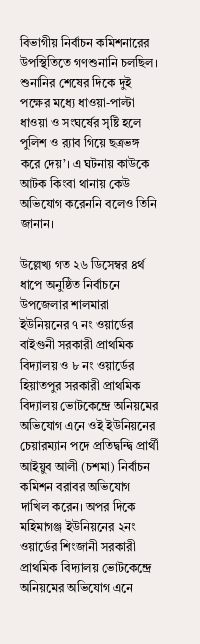বিভাগীয় নির্বাচন কমিশনারের উপস্থিতিতে গণশুনানি চলছিল। শুনানির শেষের দিকে দুই পক্ষের মধ্যে ধাওয়া-পাল্টা ধাওয়া ও সংঘর্ষের সৃষ্টি হলে পুলিশ ও র‍্যাব গিয়ে ছত্রভঙ্গ করে দেয়’। এ ঘটনায় কাউকে আটক কিংবা থানায় কেউ অভিযোগ করেননি বলেও তিনি জানান।

উল্লেখ্য গত ২৬ ডিসেম্বর ৪র্থ ধাপে অনুষ্ঠিত নির্বাচনে উপজেলার শালমারা ইউনিয়নের ৭ নং ওয়ার্ডের বাইগুনী সরকারী প্রাথমিক বিদ্যালয় ও ৮ নং ওয়ার্ডের হিয়াতপুর সরকারী প্রাথমিক বিদ্যালয় ভোটকেন্দ্রে অনিয়মের অভিযোগ এনে ওই ইউনিয়নের চেয়ারম্যান পদে প্রতিদ্বন্দ্বি প্রার্থী আইয়ুব আলী (চশমা) নির্বাচন কমিশন বরাবর অভিযোগ দাখিল করেন। অপর দিকে মহিমাগঞ্জ ইউনিয়নের ২নং ওয়ার্ডের শিংজানী সরকারী প্রাথমিক বিদ্যালয় ভোটকেন্দ্রে অনিয়মের অভিযোগ এনে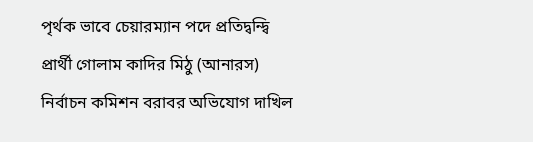পৃর্থক ভাবে চেয়ারম্যান পদে প্রতিদ্বন্দ্বি প্রার্থী গোলাম কাদির মিঠু (আনারস) নির্বাচন কমিশন বরাবর অভিযোগ দাখিল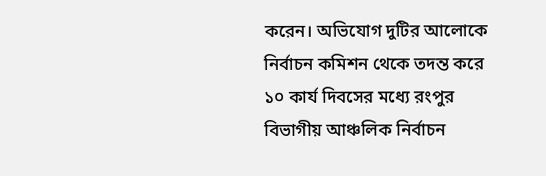করেন। অভিযোগ দুটির আলোকে নির্বাচন কমিশন থেকে তদন্ত করে ১০ কার্য দিবসের মধ্যে রংপুর বিভাগীয় আঞ্চলিক নির্বাচন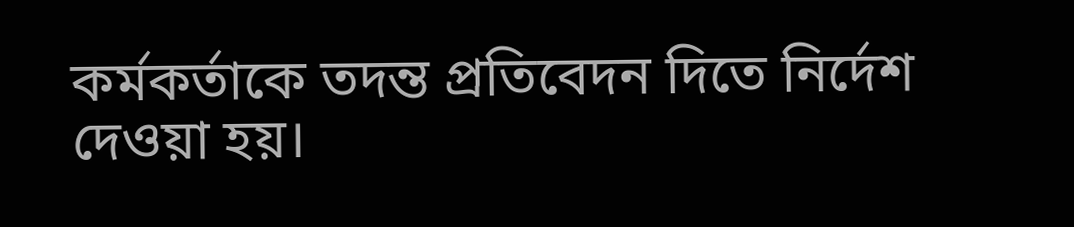কর্মকর্তাকে তদন্ত প্রতিবেদন দিতে নির্দেশ দেওয়া হয়।